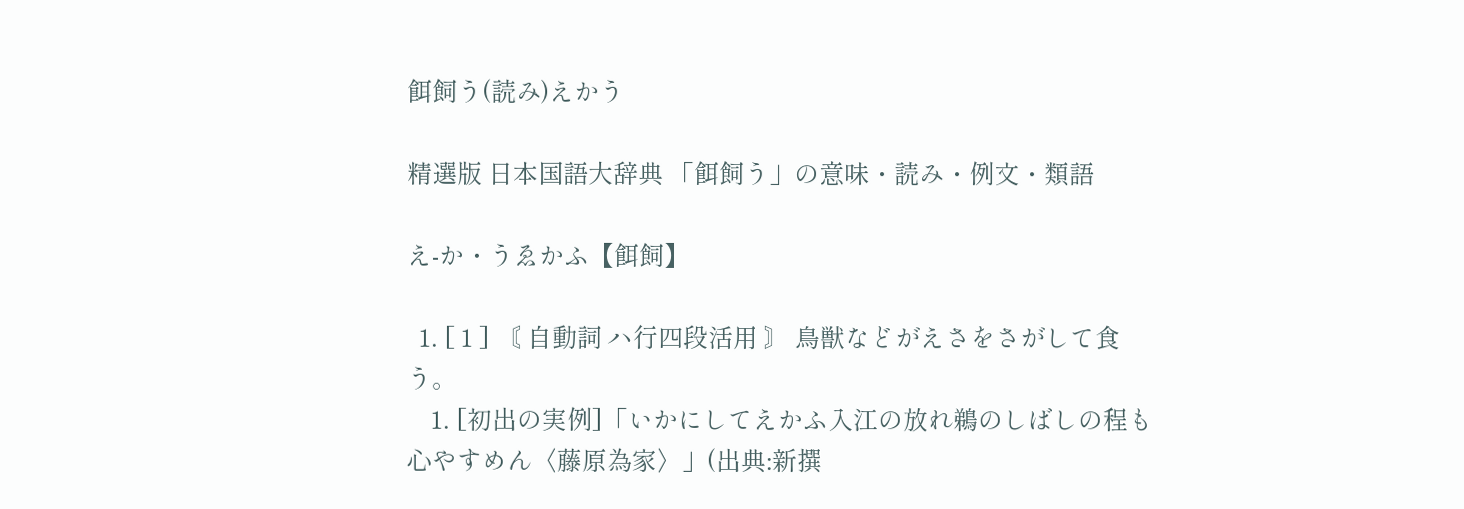餌飼う(読み)えかう

精選版 日本国語大辞典 「餌飼う」の意味・読み・例文・類語

え‐か・うゑかふ【餌飼】

  1. [ 1 ] 〘 自動詞 ハ行四段活用 〙 鳥獣などがえさをさがして食う。
    1. [初出の実例]「いかにしてえかふ入江の放れ鵜のしばしの程も心やすめん〈藤原為家〉」(出典:新撰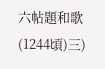六帖題和歌(1244頃)三)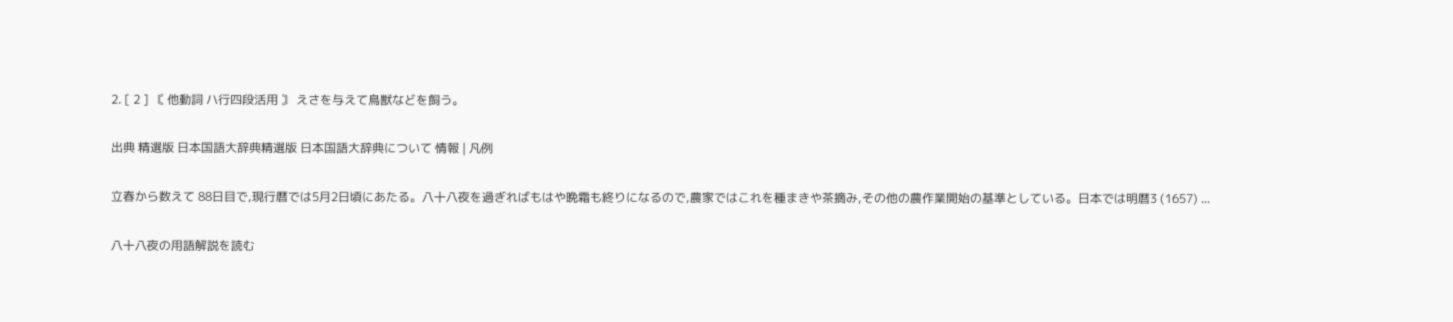2. [ 2 ] 〘 他動詞 ハ行四段活用 〙 えさを与えて鳥獣などを飼う。

出典 精選版 日本国語大辞典精選版 日本国語大辞典について 情報 | 凡例

立春から数えて 88日目で,現行暦では5月2日頃にあたる。八十八夜を過ぎればもはや晩霜も終りになるので,農家ではこれを種まきや茶摘み,その他の農作業開始の基準としている。日本では明暦3 (1657) ...

八十八夜の用語解説を読む